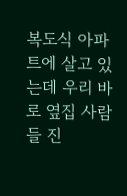복도식 아파트에 살고 있는데 우리 바로 옆집 사람들 진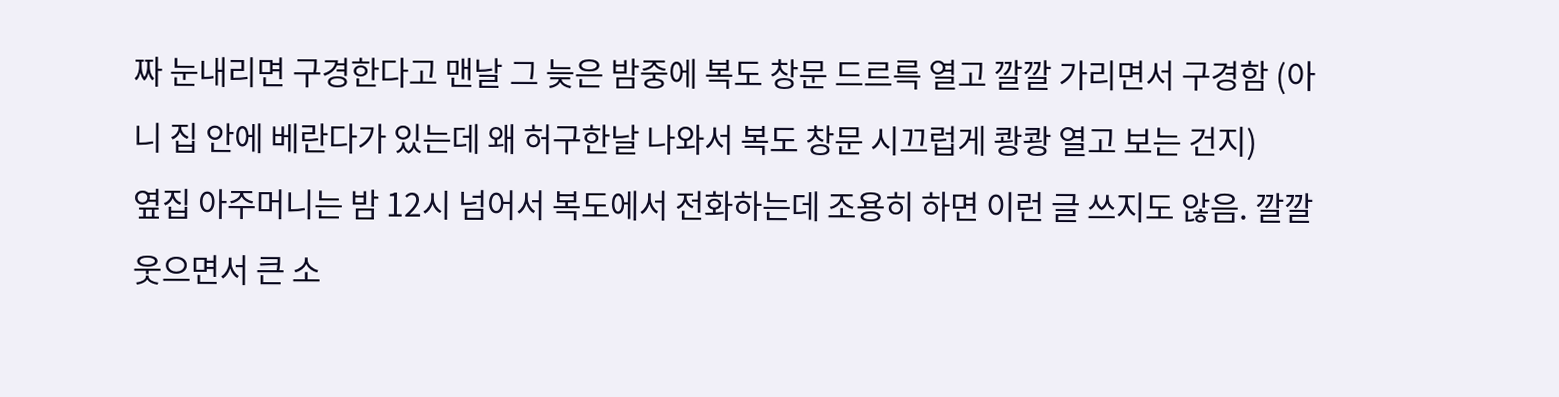짜 눈내리면 구경한다고 맨날 그 늦은 밤중에 복도 창문 드르륵 열고 깔깔 가리면서 구경함 (아니 집 안에 베란다가 있는데 왜 허구한날 나와서 복도 창문 시끄럽게 쾅쾅 열고 보는 건지)
옆집 아주머니는 밤 12시 넘어서 복도에서 전화하는데 조용히 하면 이런 글 쓰지도 않음. 깔깔 웃으면서 큰 소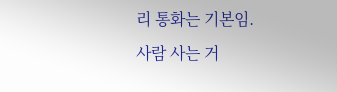리 통화는 기본임.
사람 사는 거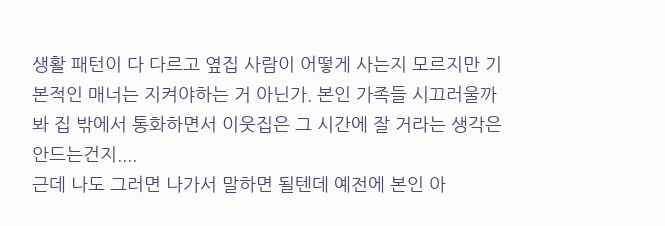생활 패턴이 다 다르고 옆집 사람이 어떻게 사는지 모르지만 기본적인 매너는 지켜야하는 거 아닌가. 본인 가족들 시끄러울까봐 집 밖에서 통화하면서 이웃집은 그 시간에 잘 거라는 생각은 안드는건지....
근데 나도 그러면 나가서 말하면 될텐데 예전에 본인 아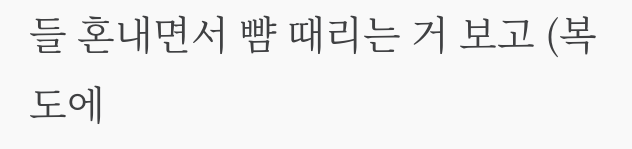들 혼내면서 뺨 때리는 거 보고 (복도에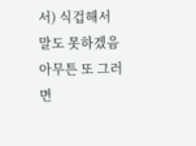서) 식겁해서 말도 못하겠음
아무튼 또 그러면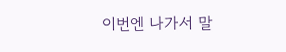이번엔 나가서 말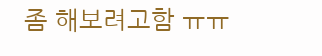좀 해보려고함 ㅠㅠ